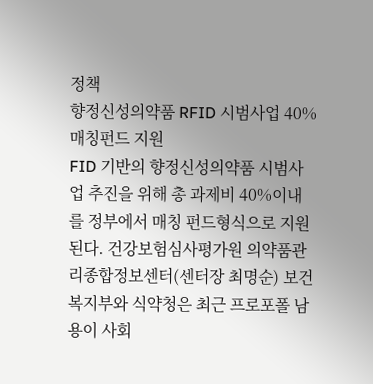정책
향정신성의약품 RFID 시범사업 40% 매칭펀드 지원
FID 기반의 향정신성의약품 시범사업 추진을 위해 총 과제비 40%이내를 정부에서 매칭 펀드형식으로 지원된다. 건강보험심사평가원 의약품관리종합정보센터(센터장 최명순) 보건복지부와 식약청은 최근 프로포폴 남용이 사회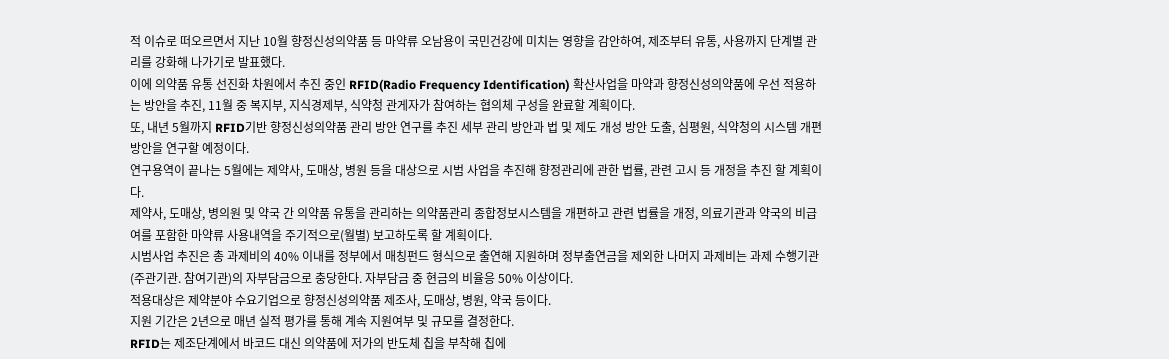적 이슈로 떠오르면서 지난 10월 향정신성의약품 등 마약류 오남용이 국민건강에 미치는 영향을 감안하여, 제조부터 유통, 사용까지 단계별 관리를 강화해 나가기로 발표했다.
이에 의약품 유통 선진화 차원에서 추진 중인 RFID(Radio Frequency Identification) 확산사업을 마약과 향정신성의약품에 우선 적용하는 방안을 추진, 11월 중 복지부, 지식경제부, 식약청 관게자가 참여하는 협의체 구성을 완료할 계획이다.
또, 내년 5월까지 RFID기반 향정신성의약품 관리 방안 연구를 추진 세부 관리 방안과 법 및 제도 개성 방안 도출, 심평원, 식약청의 시스템 개편 방안을 연구할 예정이다.
연구용역이 끝나는 5월에는 제약사, 도매상, 병원 등을 대상으로 시범 사업을 추진해 향정관리에 관한 법률, 관련 고시 등 개정을 추진 할 계획이다.
제약사, 도매상, 병의원 및 약국 간 의약품 유통을 관리하는 의약품관리 종합정보시스템을 개편하고 관련 법률을 개정, 의료기관과 약국의 비급여를 포함한 마약류 사용내역을 주기적으로(월별) 보고하도록 할 계획이다.
시범사업 추진은 총 과제비의 40% 이내를 정부에서 매칭펀드 형식으로 출연해 지원하며 정부출연금을 제외한 나머지 과제비는 과제 수행기관(주관기관. 참여기관)의 자부담금으로 충당한다. 자부담금 중 현금의 비율응 50% 이상이다.
적용대상은 제약분야 수요기업으로 향정신성의약품 제조사, 도매상, 병원, 약국 등이다.
지원 기간은 2년으로 매년 실적 평가를 통해 계속 지원여부 및 규모를 결정한다.
RFID는 제조단계에서 바코드 대신 의약품에 저가의 반도체 칩을 부착해 칩에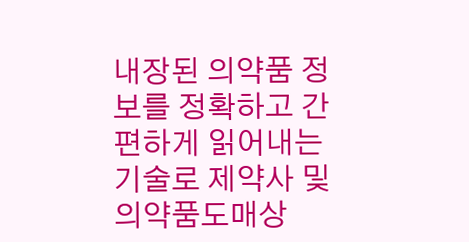내장된 의약품 정보를 정확하고 간편하게 읽어내는 기술로 제약사 및 의약품도매상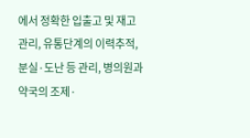에서 정확한 입출고 및 재고관리, 유통단계의 이력추적, 분실·도난 등 관리, 병의원과 약국의 조제·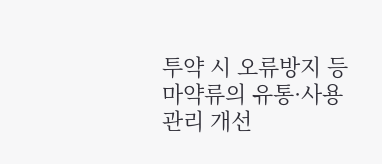투약 시 오류방지 등 마약류의 유통·사용관리 개선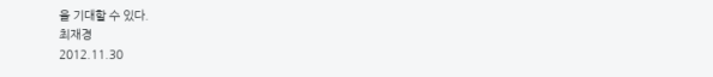을 기대할 수 있다.
최재경
2012.11.30